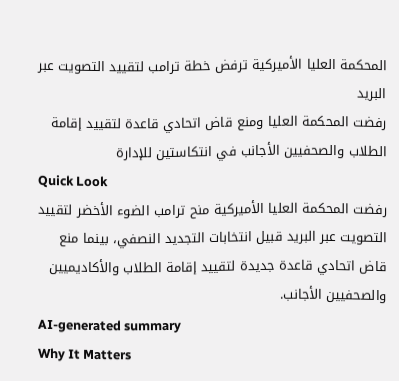المحكمة العليا الأميركية ترفض خطة ترامب لتقييد التصويت عبر البريد
رفضت المحكمة العليا ومنع قاض اتحادي قاعدة لتقييد إقامة الطلاب والصحفيين الأجانب في انتكاستين للإدارة
Quick Look
رفضت المحكمة العليا الأميركية منح ترامب الضوء الأخضر لتقييد التصويت عبر البريد قبيل انتخابات التجديد النصفي، بينما منع قاض اتحادي قاعدة جديدة لتقييد إقامة الطلاب والأكاديميين والصحفيين الأجانب.
AI-generated summary
Why It Matters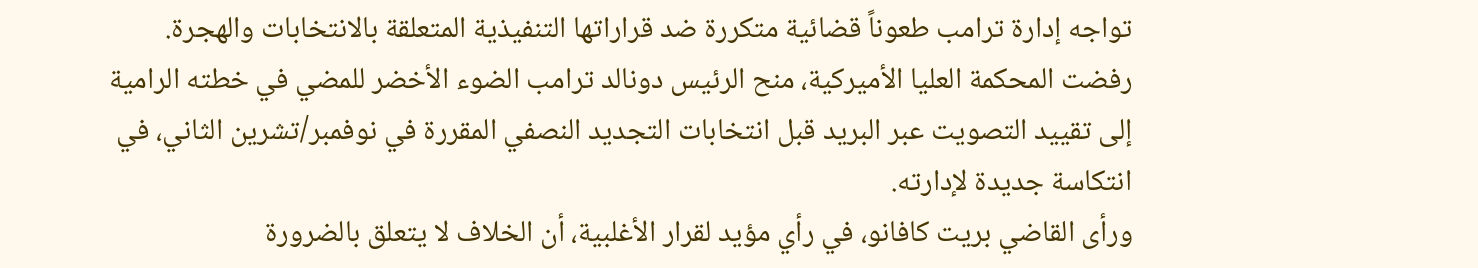تواجه إدارة ترامب طعوناً قضائية متكررة ضد قراراتها التنفيذية المتعلقة بالانتخابات والهجرة.
رفضت المحكمة العليا الأميركية، منح الرئيس دونالد ترامب الضوء الأخضر للمضي في خطته الرامية إلى تقييد التصويت عبر البريد قبل انتخابات التجديد النصفي المقررة في نوفمبر/تشرين الثاني، في انتكاسة جديدة لإدارته.
ورأى القاضي بريت كافانو، في رأي مؤيد لقرار الأغلبية، أن الخلاف لا يتعلق بالضرورة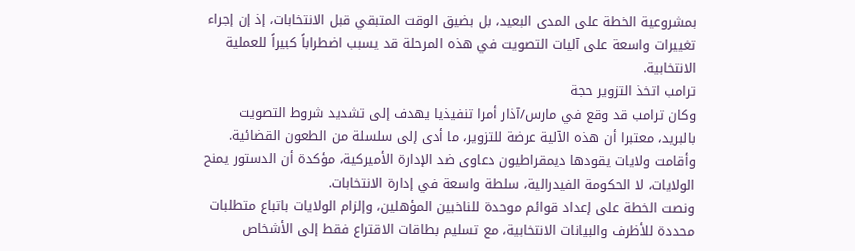بمشروعية الخطة على المدى البعيد، بل بضيق الوقت المتبقي قبل الانتخابات، إذ إن إجراء تغييرات واسعة على آليات التصويت في هذه المرحلة قد يسبب اضطراباً كبيراً للعملية الانتخابية.
ترامب اتخذ التزوير حجة
وكان ترامب قد وقع في مارس/آذار أمرا تنفيذيا يهدف إلى تشديد شروط التصويت بالبريد، معتبرا أن هذه الآلية عرضة للتزوير، ما أدى إلى سلسلة من الطعون القضائية. وأقامت ولايات يقودها ديمقراطيون دعاوى ضد الإدارة الأميركية، مؤكدة أن الدستور يمنح الولايات، لا الحكومة الفيدرالية، سلطة واسعة في إدارة الانتخابات.
ونصت الخطة على إعداد قوائم موحدة للناخبين المؤهلين، وإلزام الولايات باتباع متطلبات محددة للأظرف والبيانات الانتخابية، مع تسليم بطاقات الاقتراع فقط إلى الأشخاص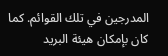المدرجين في تلك القوائم. كما كان بإمكان هيئة البريد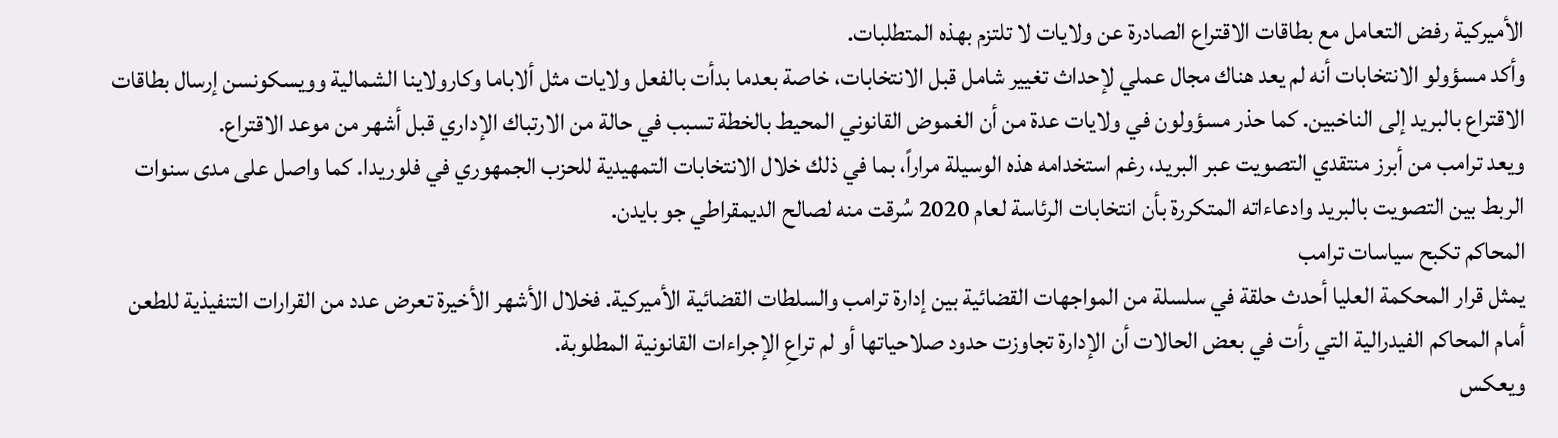الأميركية رفض التعامل مع بطاقات الاقتراع الصادرة عن ولايات لا تلتزم بهذه المتطلبات.
وأكد مسؤولو الانتخابات أنه لم يعد هناك مجال عملي لإحداث تغيير شامل قبل الانتخابات، خاصة بعدما بدأت بالفعل ولايات مثل ألاباما وكارولاينا الشمالية وويسكونسن إرسال بطاقات الاقتراع بالبريد إلى الناخبين. كما حذر مسؤولون في ولايات عدة من أن الغموض القانوني المحيط بالخطة تسبب في حالة من الارتباك الإداري قبل أشهر من موعد الاقتراع.
ويعد ترامب من أبرز منتقدي التصويت عبر البريد، رغم استخدامه هذه الوسيلة مراراً، بما في ذلك خلال الانتخابات التمهيدية للحزب الجمهوري في فلوريدا. كما واصل على مدى سنوات الربط بين التصويت بالبريد وادعاءاته المتكررة بأن انتخابات الرئاسة لعام 2020 سُرقت منه لصالح الديمقراطي جو بايدن.
المحاكم تكبح سياسات ترامب
يمثل قرار المحكمة العليا أحدث حلقة في سلسلة من المواجهات القضائية بين إدارة ترامب والسلطات القضائية الأميركية. فخلال الأشهر الأخيرة تعرض عدد من القرارات التنفيذية للطعن أمام المحاكم الفيدرالية التي رأت في بعض الحالات أن الإدارة تجاوزت حدود صلاحياتها أو لم تراعِ الإجراءات القانونية المطلوبة.
ويعكس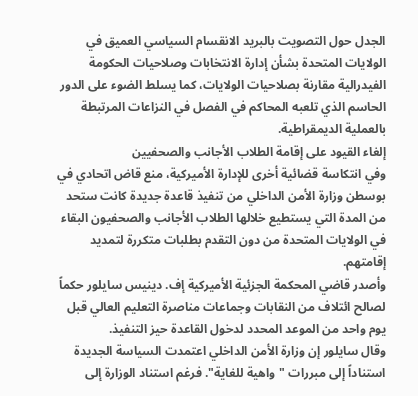الجدل حول التصويت بالبريد الانقسام السياسي العميق في الولايات المتحدة بشأن إدارة الانتخابات وصلاحيات الحكومة الفيدرالية مقارنة بصلاحيات الولايات، كما يسلط الضوء على الدور الحاسم الذي تلعبه المحاكم في الفصل في النزاعات المرتبطة بالعملية الديمقراطية.
إلغاء القيود على إقامة الطلاب الأجانب والصحفيين
وفي انتكاسة قضائية أخرى للإدارة الأميركية، منع قاض اتحادي في بوسطن وزارة الأمن الداخلي من تنفيذ قاعدة جديدة كانت ستحد من المدة التي يستطيع خلالها الطلاب الأجانب والصحفيون البقاء في الولايات المتحدة من دون التقدم بطلبات متكررة لتمديد إقامتهم.
وأصدر قاضي المحكمة الجزئية الأميركية إف. دينيس سايلور حكماً لصالح ائتلاف من النقابات وجماعات مناصرة التعليم العالي قبل يوم واحد من الموعد المحدد لدخول القاعدة حيز التنفيذ.
وقال سايلور إن وزارة الأمن الداخلي اعتمدت السياسة الجديدة استناداً إلى مبررات "واهية للغاية". فرغم استناد الوزارة إلى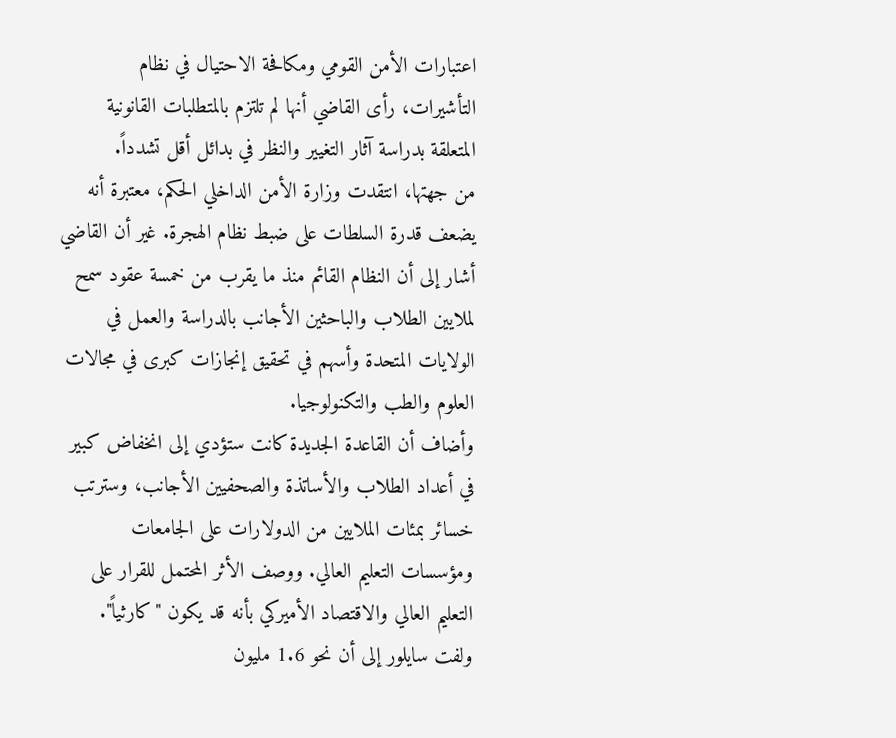اعتبارات الأمن القومي ومكافحة الاحتيال في نظام التأشيرات، رأى القاضي أنها لم تلتزم بالمتطلبات القانونية المتعلقة بدراسة آثار التغيير والنظر في بدائل أقل تشدداً.
من جهتها، انتقدت وزارة الأمن الداخلي الحكم، معتبرة أنه يضعف قدرة السلطات على ضبط نظام الهجرة. غير أن القاضي أشار إلى أن النظام القائم منذ ما يقرب من خمسة عقود سمح لملايين الطلاب والباحثين الأجانب بالدراسة والعمل في الولايات المتحدة وأسهم في تحقيق إنجازات كبرى في مجالات العلوم والطب والتكنولوجيا.
وأضاف أن القاعدة الجديدة كانت ستؤدي إلى انخفاض كبير في أعداد الطلاب والأساتذة والصحفيين الأجانب، وسترتب خسائر بمئات الملايين من الدولارات على الجامعات ومؤسسات التعليم العالي. ووصف الأثر المحتمل للقرار على التعليم العالي والاقتصاد الأميركي بأنه قد يكون "كارثياً".
ولفت سايلور إلى أن نحو 1.6 مليون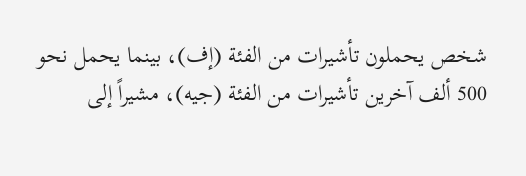شخص يحملون تأشيرات من الفئة (إف)، بينما يحمل نحو 500 ألف آخرين تأشيرات من الفئة (جيه)، مشيراً إلى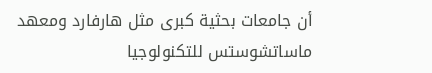أن جامعات بحثية كبرى مثل هارفارد ومعهد ماساتشوستس للتكنولوجيا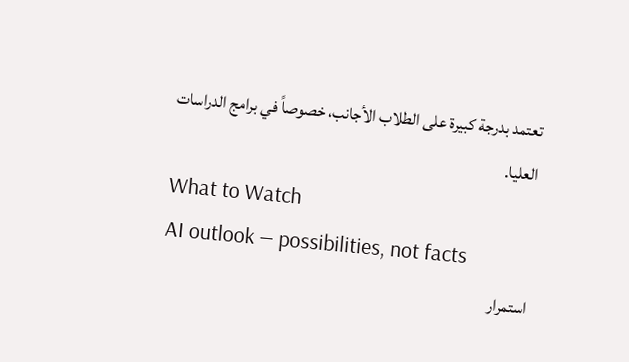تعتمد بدرجة كبيرة على الطلاب الأجانب، خصوصاً في برامج الدراسات العليا.
What to Watch
AI outlook — possibilities, not facts
استمرار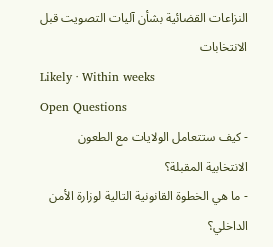النزاعات القضائية بشأن آليات التصويت قبل الانتخابات
Likely · Within weeks
Open Questions
- كيف ستتعامل الولايات مع الطعون الانتخابية المقبلة؟
- ما هي الخطوة القانونية التالية لوزارة الأمن الداخلي؟